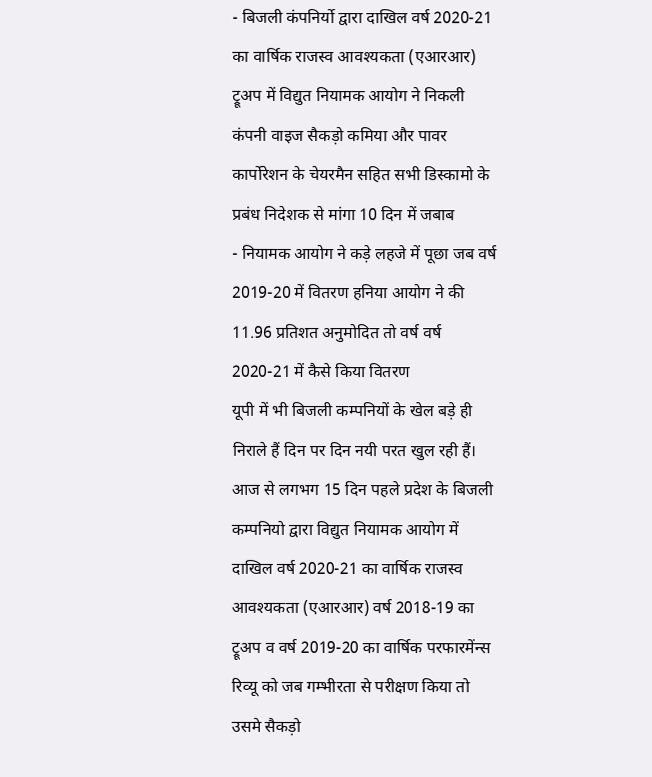- बिजली कंपनिर्यो द्वारा दाखिल वर्ष 2020-21 का वार्षिक राजस्व आवश्यकता (एआरआर) ट्रूअप में विद्युत नियामक आयोग ने निकली कंपनी वाइज सैकड़ो कमिया और पावर कार्पोरेशन के चेयरमैन सहित सभी डिस्कामो के प्रबंध निदेशक से मांगा 10 दिन में जबाब
- नियामक आयोग ने कड़े लहजे में पूछा जब वर्ष 2019-20 में वितरण हनिया आयोग ने की 11.96 प्रतिशत अनुमोदित तो वर्ष वर्ष 2020-21 में कैसे किया वितरण
यूपी में भी बिजली कम्पनियों के खेल बड़े ही निराले हैं दिन पर दिन नयी परत खुल रही हैं। आज से लगभग 15 दिन पहले प्रदेश के बिजली कम्पनियो द्वारा विद्युत नियामक आयोग में दाखिल वर्ष 2020-21 का वार्षिक राजस्व आवश्यकता (एआरआर) वर्ष 2018-19 का ट्रूअप व वर्ष 2019-20 का वार्षिक परफारमेंन्स रिव्यू को जब गम्भीरता से परीक्षण किया तो उसमे सैकड़ो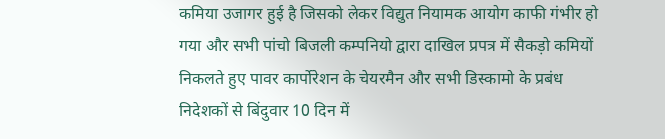कमिया उजागर हुई है जिसको लेकर विद्युत नियामक आयोग काफी गंभीर हो गया और सभी पांचो बिजली कम्पनियो द्वारा दाखिल प्रपत्र में सैकड़ो कमियों निकलते हुए पावर कार्पोरेशन के चेयरमैन और सभी डिस्कामो के प्रबंध निदेशकों से बिंदुवार 10 दिन में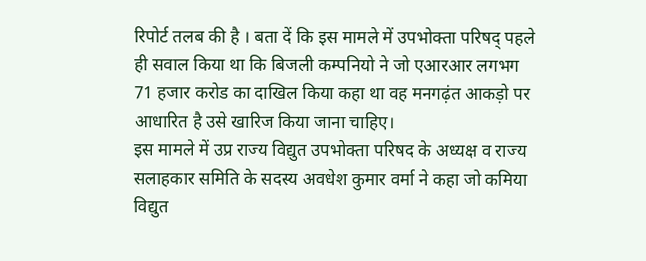रिपोर्ट तलब की है । बता दें कि इस मामले में उपभोक्ता परिषद् पहले ही सवाल किया था कि बिजली कम्पनियो ने जो एआरआर लगभग 71 हजार करोड का दाखिल किया कहा था वह मनगढ़ंत आकड़ो पर आधारित है उसे खारिज किया जाना चाहिए।
इस मामले में उप्र राज्य विद्युत उपभोक्ता परिषद के अध्यक्ष व राज्य सलाहकार समिति के सदस्य अवधेश कुमार वर्मा ने कहा जो कमिया विद्युत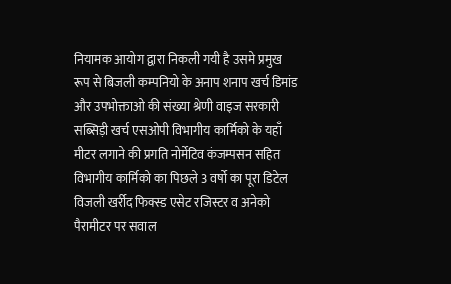नियामक आयोग द्वारा निकली गयी है उसमे प्रमुख रूप से बिजली कम्पनियो के अनाप शनाप खर्च डिमांड और उपभोक्ताओ की संख्या श्रेणी वाइज सरकारी सब्सिड़ी खर्च एसओपी विभागीय कार्मिको के यहाँ मीटर लगाने की प्रगति नोर्मेटिव कंजम्पसन सहित विभागीय कार्मिको का पिछले 3 वर्षो का पूरा डिटेल विजली खर्रीद फिक्स्ड एसेट रजिस्टर व अनेको पैरामीटर पर सवाल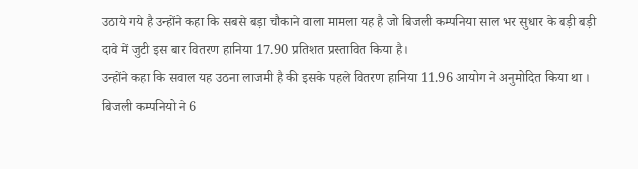उठाये गये है उन्होंने कहा कि सबसे बड़ा चौकाने वाला मामला यह है जो बिजली कम्पनिया साल भर सुधार के बड़ी बड़ी दावे में जुटी इस बार वितरण हानिया 17.90 प्रतिशत प्रस्तावित किया है।
उन्होंने कहा कि सवाल यह उठना लाजमी है की इसके पहले वितरण हानिया 11.96 आयोग ने अनुमोदित किया था । बिजली कम्पनियो ने 6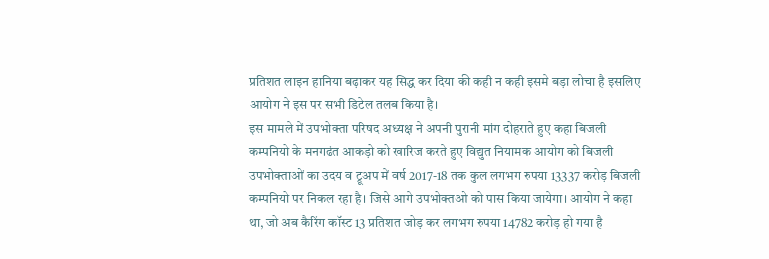प्रतिशत लाइन हानिया बढ़ाकर यह सिद्ध कर दिया की कही न कही इसमे बड़ा लोचा है इसलिए आयोग ने इस पर सभी डिटेल तलब किया है।
इस मामले में उपभोक्ता परिषद अध्यक्ष ने अपनी पुरानी मांग दोहराते हुए कहा बिजली कम्पनियो के मनगढंत आकड़ो को खारिज करते हुए विद्युत नियामक आयोग को बिजली उपभोक्ताओं का उदय व ट्रूअप में वर्ष 2017-18 तक कुल लगभग रुपया 13337 करोड़ बिजली कम्पनियो पर निकल रहा है। जिसे आगे उपभोक्तओ को पास किया जायेगा। आयोग ने कहा था, जो अब कैरिंग कॉस्ट 13 प्रतिशत जोड़ कर लगभग रुपया 14782 करोड़ हो गया है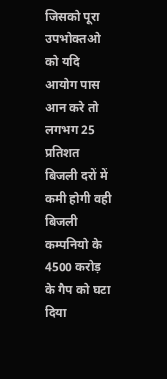जिसको पूरा उपभोक्तओ को यदि आयोग पास आन करे तो लगभग 25 प्रतिशत बिजली दरों में कमी होगी वही बिजली कम्पनियो के 4500 करोड़ के गैप को घटा दिया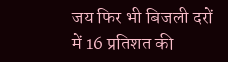जय फिर भी बिजली दरों में 16 प्रतिशत की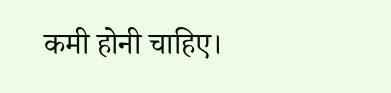कमी होनी चाहिए।